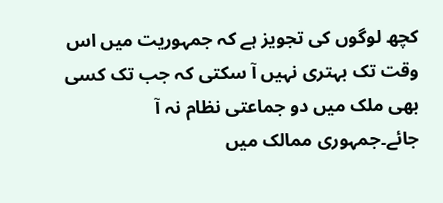کچھ لوگوں کی تجویز ہے کہ جمہوریت میں اس وقت تک بہتری نہیں آ سکتی کہ جب تک کسی بھی ملک میں دو جماعتی نظام نہ آ جائے۔جمہوری ممالک میں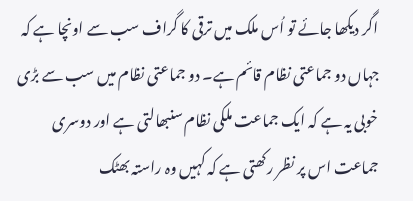اگر دیکھا جائے تو اُس ملک میں ترقی کا گراف سب سے اونچا ہے کہ جہاں دو جماعتی نظام قائم ہے۔ دو جماعتی نظام میں سب سے بڑی خوبی یہ ہے کہ ایک جماعت ملکی نظام سنبھالتی ہے اور دوسری جماعت اس پر نظر رکھتی ہے کہ کہیں وہ راستہ بھٹک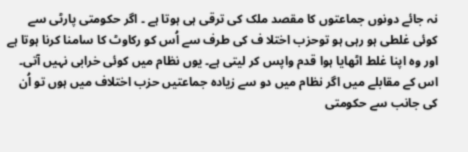نہ جائے دونوں جماعتوں کا مقصد ملک کی ترقی ہی ہوتا ہے ۔ اگر حکومتی پارٹی سے کوئی غلطی ہو رہی ہو توحزب اختلا ف کی طرف سے اُس کو رکاوٹ کا سامنا کرنا ہوتا ہے اور وہ اپنا غلط اٹھایا ہوا قدم واپس کر لیتی ہے۔ یوں نظام میں کوئی خرابی نہیں آتی۔ اس کے مقابلے میں اگر نظام میں دو سے زیادہ جماعتیں حزب اختلاف میں ہوں تو اُن کی جانب سے حکومتی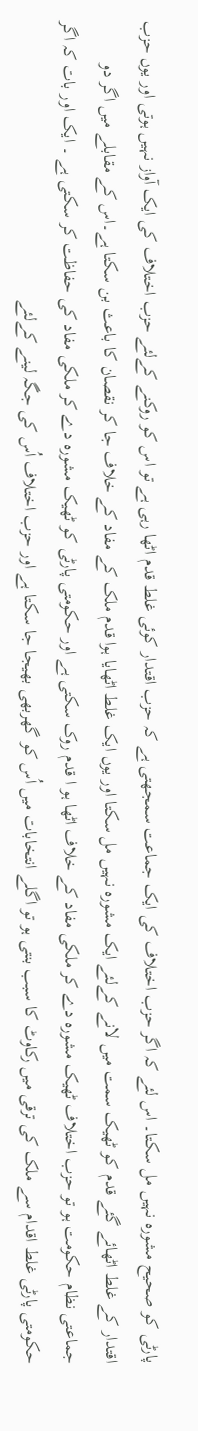پارٹی کو صحیح مشورہ نہیں مل سکتا۔ اس لئے کہ اگر حزب اختلاف کی ایک جماعت سمجھتی ہے کہ حزب اقتدار کوئی غلط قدم اٹھا رہی ہے تو اس کو روکنے کےلئے حزب اختلاف کی ایک آواز نہیں ہوتی اور یوں حزب اقتدار کے غلط اٹھائے گئے قدم کو ٹھیک سمت میں لانے کےلئے ایک مشورہ نہیں مل سکتا اور یوں ایک غلط اٹھایا ہوا قدم ملک کے مفاد کے خلاف جا کر نقصان کا باعث بن سکتا ہے۔اس کے مقابلے میں اگر دو جماعتی نظام حکومت ہو تو حزب اختلاف ٹھیک مشورہ دے کر ملکی مفاد کے خلاف اٹھا ہو ا قدم روک سکتی ہے اور حکومتی پارٹی کو ٹھیک مشورہ دے کر ملکی مفاد کی حفاظت کر سکتی ہے ۔ ایک اور بات کہ اگر حکومتی پارٹی غلط اقدام سے ملک کی ترقی میں رکاوٹ کا سبب بنتی ہو تو اگلے انتخابات میں اُس کو گھربھی بھیجا جا سکتا ہے اور حزب اختلاف اُس کی جگہ لینے کےلئے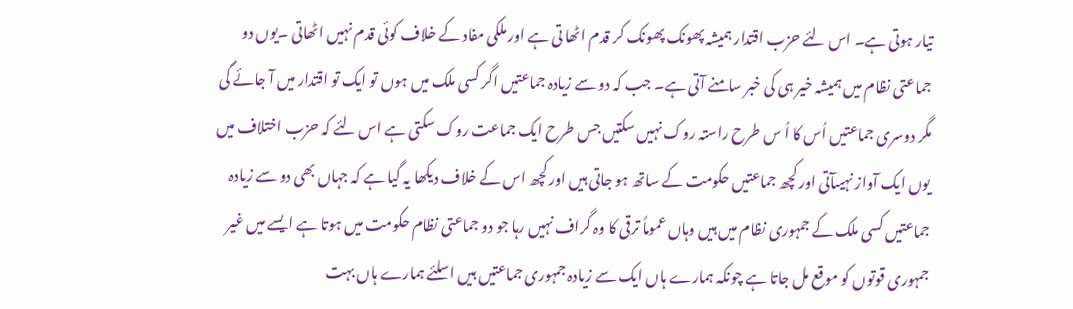تیار ہوتی ہے۔ اس لئے حزب اقتدار ہمیشہ پھونک پھونک کر قدم اٹھا تی ہے اور ملکی مفاد کے خلاف کوئی قدم نہیں اٹھاتی ۔یوں دو جماعتی نظام میں ہمیشہ خیر ہی کی خبر سامنے آتی ہے۔ جب کہ دو سے زیادہ جماعتیں اگر کسی ملک میں ہوں تو ایک تو اقتدار میں آ جائے گی مگر دوسری جماعتیں اُس کا اُ س طرح راستہ روک نہیں سکتیں جس طرح ایک جماعت روک سکتی ہے اس لئے کہ حزب اختلاف میں یوں ایک آواز نہیںآتی اور کچھ جماعتیں حکومت کے ساتھ ہو جاتی ہیں اور کچھ اس کے خلاف دیکھا یہ گیا ہے کہ جہاں بھی دو سے زیادہ جماعتیں کسی ملک کے جمہوری نظام میں ہیں وہاں عموماً ترقی کا وہ گراف نہیں رہا جو دو جماعتی نظام حکومت میں ہوتا ہے ایسے میں غیر جمہوری قوتوں کو موقع مل جاتا ہے چونکہ ہمارے ہاں ایک سے زیادہ جمہوری جماعتیں ہیں اسلئے ہمارے ہاں بہت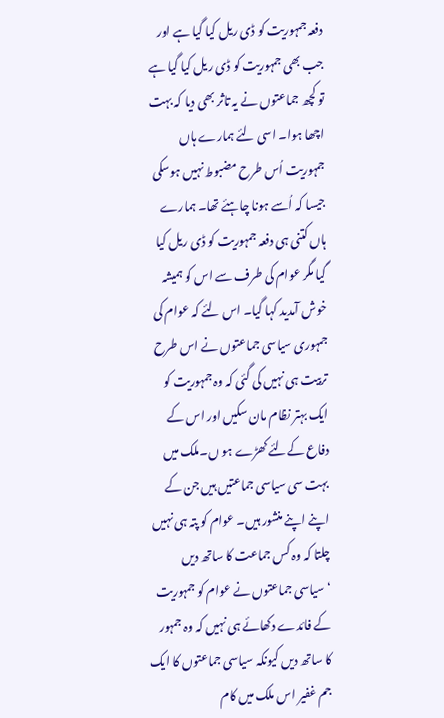دفعہ جمہوریت کو ڈی ریل کیا گیا ہے اور جب بھی جمہوریت کو ڈی ریل کیا گیا ہے تو کچھ جماعتوں نے یہ تاثر بھی دیا کہ بہت اچھا ہوا۔ اسی لئے ہمارے ہاں جمہوریت اُس طرح مضبوط نہیں ہوسکی جیسا کہ اُسے ہونا چاہئے تھا۔ ہمارے ہاں کتنی ہی دفعہ جمہوریت کو ڈی ریل کیا گیا مگر عوام کی طرف سے اس کو ہمیشہ خوش آمدید کہا گیا۔ اس لئے کہ عوام کی جمہوری سیاسی جماعتوں نے اس طرح تربیت ہی نہیں کی گئی کہ وہ جمہوریت کو ایک بہتر نظام مان سکیں اور اس کے دفاع کےلئے کھڑے ہو ں۔ملک میں بہت سی سیاسی جماعتیں ہیں جن کے اپنے اپنے منشور ہیں۔ عوام کو پتہ ہی نہیں چلتا کہ وہ کس جماعت کا ساتھ دیں ‘سیاسی جماعتوں نے عوام کو جمہوریت کے فائدے دکھائے ہی نہیں کہ وہ جمہور کا ساتھ دیں کیونکہ سیاسی جماعتوں کا ایک جم غفیر اس ملک میں کام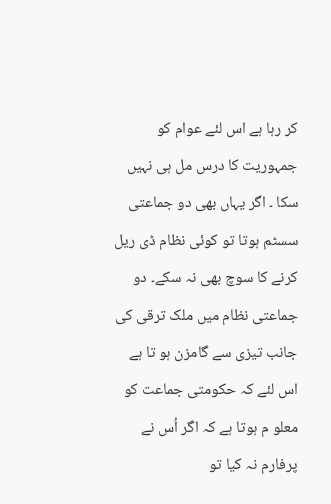کر رہا ہے اس لئے عوام کو جمہوریت کا درس مل ہی نہیں سکا ۔ اگر یہاں بھی دو جماعتی سسٹم ہوتا تو کوئی نظام ڈی ریل کرنے کا سوچ بھی نہ سکے۔ دو جماعتی نظام میں ملک ترقی کی جانب تیزی سے گامزن ہو تا ہے اس لئے کہ حکومتی جماعت کو معلو م ہوتا ہے کہ اگر اُس نے پرفارم نہ کیا تو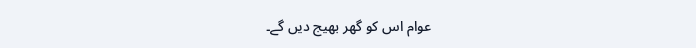عوام اس کو گھر بھیج دیں گے۔